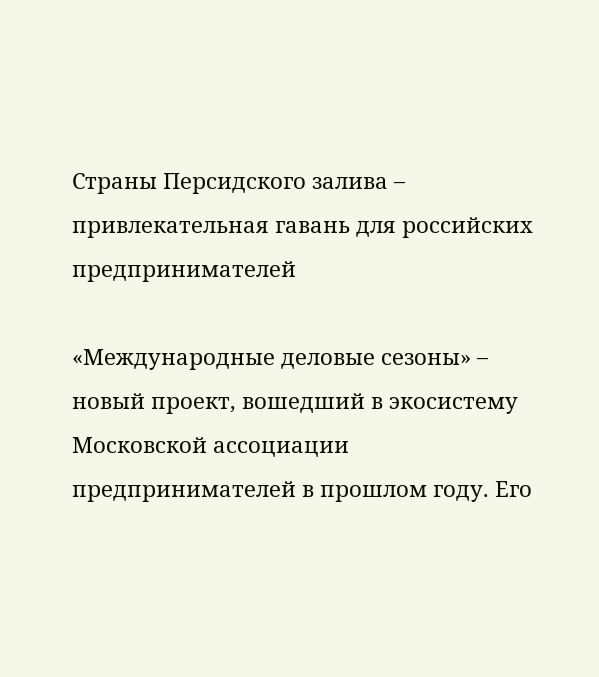Страны Персидского залива – привлекательная гавань для российских предпринимателей

«Международные деловые сезоны» – новый проект, вошедший в экосистему Московской ассоциации предпринимателей в прошлом году. Его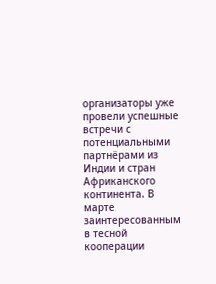организаторы уже провели успешные встречи с потенциальными партнёрами из Индии и стран Африканского континента. В марте заинтересованным в тесной кооперации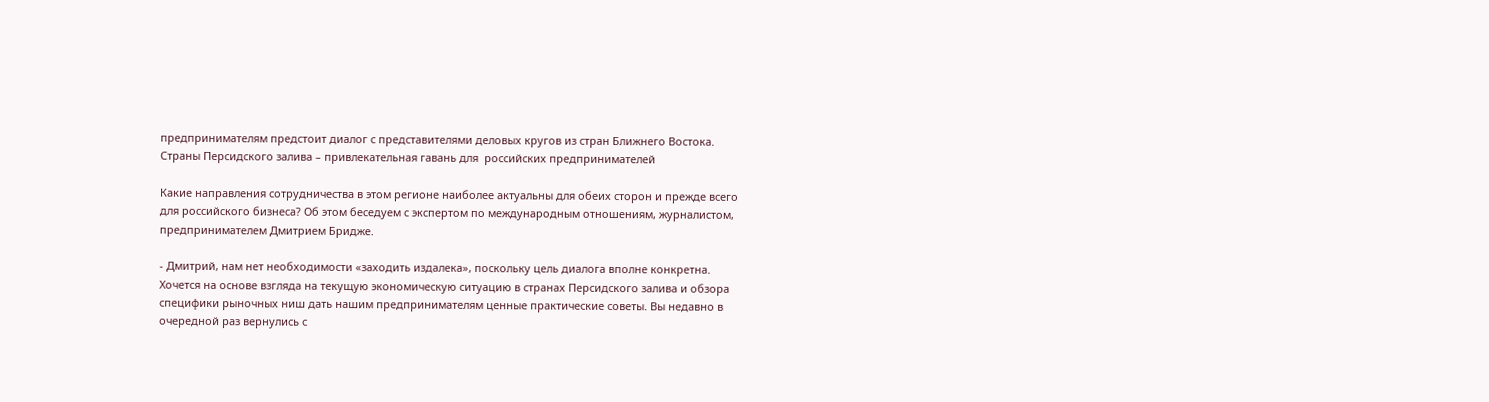предпринимателям предстоит диалог с представителями деловых кругов из стран Ближнего Востока.
Страны Персидского залива – привлекательная гавань для  российских предпринимателей

Какие направления сотрудничества в этом регионе наиболее актуальны для обеих сторон и прежде всего для российского бизнеса? Об этом беседуем с экспертом по международным отношениям, журналистом, предпринимателем Дмитрием Бридже.

- Дмитрий, нам нет необходимости «заходить издалека», поскольку цель диалога вполне конкретна. Хочется на основе взгляда на текущую экономическую ситуацию в странах Персидского залива и обзора специфики рыночных ниш дать нашим предпринимателям ценные практические советы. Вы недавно в очередной раз вернулись с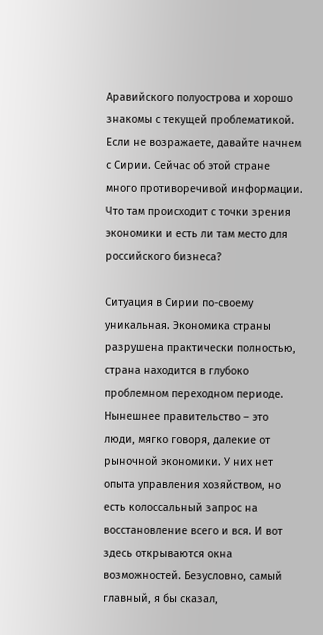Аравийского полуострова и хорошо знакомы с текущей проблематикой. Если не возражаете, давайте начнем с Сирии. Сейчас об этой стране много противоречивой информации. Что там происходит с точки зрения экономики и есть ли там место для российского бизнеса?

Ситуация в Сирии по-своему уникальная. Экономика страны разрушена практически полностью, страна находится в глубоко проблемном переходном периоде. Нынешнее правительство – это люди, мягко говоря, далекие от рыночной экономики. У них нет опыта управления хозяйством, но есть колоссальный запрос на восстановление всего и вся. И вот здесь открываются окна возможностей. Безусловно, самый главный, я бы сказал,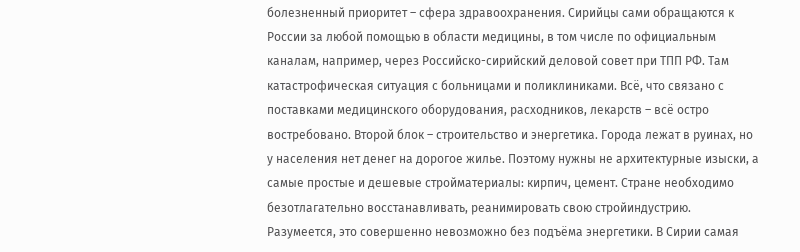болезненный приоритет – сфера здравоохранения. Сирийцы сами обращаются к России за любой помощью в области медицины, в том числе по официальным каналам, например, через Российско-сирийский деловой совет при ТПП РФ. Там катастрофическая ситуация с больницами и поликлиниками. Всё, что связано с поставками медицинского оборудования, расходников, лекарств – всё остро востребовано. Второй блок – строительство и энергетика. Города лежат в руинах, но у населения нет денег на дорогое жилье. Поэтому нужны не архитектурные изыски, а самые простые и дешевые стройматериалы: кирпич, цемент. Стране необходимо безотлагательно восстанавливать, реанимировать свою стройиндустрию. Разумеется, это совершенно невозможно без подъёма энергетики. В Сирии самая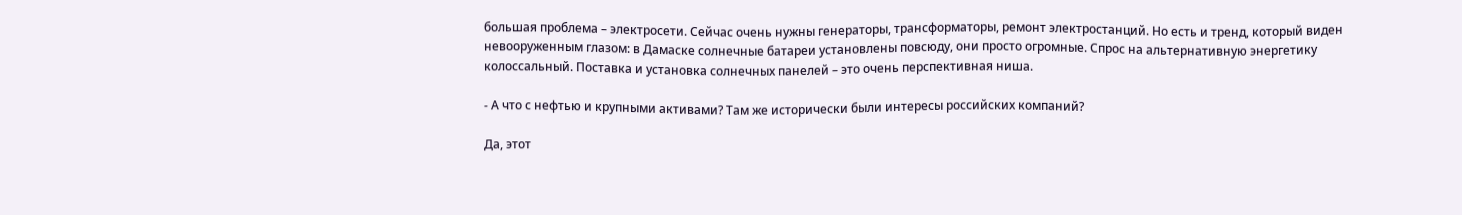большая проблема – электросети. Сейчас очень нужны генераторы, трансформаторы, ремонт электростанций. Но есть и тренд, который виден невооруженным глазом: в Дамаске солнечные батареи установлены повсюду, они просто огромные. Спрос на альтернативную энергетику колоссальный. Поставка и установка солнечных панелей – это очень перспективная ниша.

- А что с нефтью и крупными активами? Там же исторически были интересы российских компаний?

Да, этот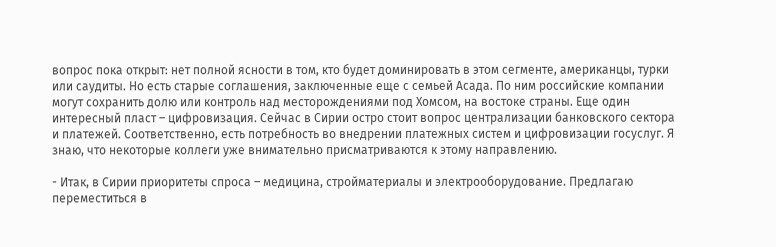вопрос пока открыт: нет полной ясности в том, кто будет доминировать в этом сегменте, американцы, турки или саудиты. Но есть старые соглашения, заключенные еще с семьей Асада. По ним российские компании могут сохранить долю или контроль над месторождениями под Хомсом, на востоке страны. Еще один интересный пласт – цифровизация. Сейчас в Сирии остро стоит вопрос централизации банковского сектора и платежей. Соответственно, есть потребность во внедрении платежных систем и цифровизации госуслуг. Я знаю, что некоторые коллеги уже внимательно присматриваются к этому направлению.

- Итак, в Сирии приоритеты спроса – медицина, стройматериалы и электрооборудование. Предлагаю переместиться в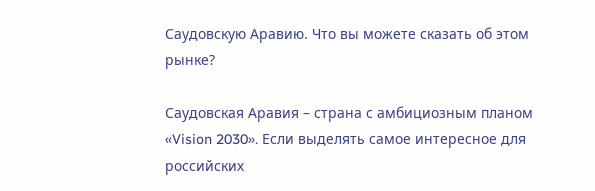Саудовскую Аравию. Что вы можете сказать об этом рынке?

Саудовская Аравия – страна с амбициозным планом «Vision 2030». Если выделять самое интересное для российских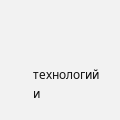технологий и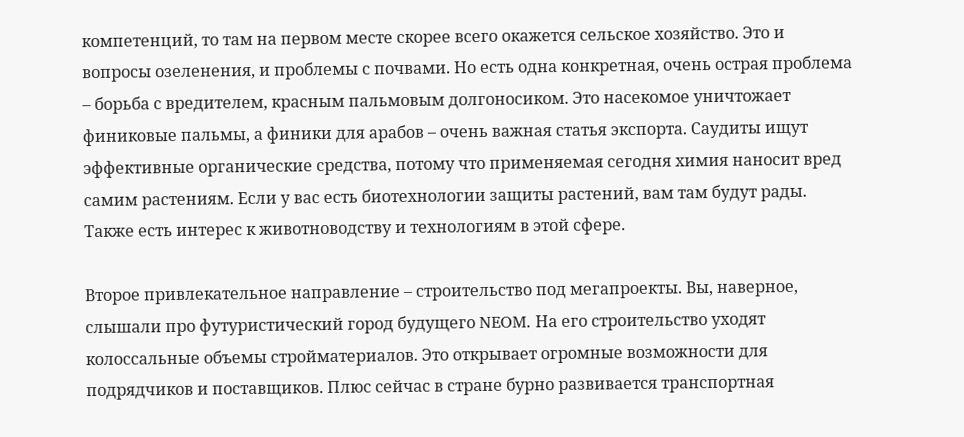компетенций, то там на первом месте скорее всего окажется сельское хозяйство. Это и вопросы озеленения, и проблемы с почвами. Но есть одна конкретная, очень острая проблема – борьба с вредителем, красным пальмовым долгоносиком. Это насекомое уничтожает финиковые пальмы, а финики для арабов – очень важная статья экспорта. Саудиты ищут эффективные органические средства, потому что применяемая сегодня химия наносит вред самим растениям. Если у вас есть биотехнологии защиты растений, вам там будут рады. Также есть интерес к животноводству и технологиям в этой сфере.

Второе привлекательное направление – строительство под мегапроекты. Вы, наверное, слышали про футуристический город будущего NEOM. На его строительство уходят колоссальные объемы стройматериалов. Это открывает огромные возможности для подрядчиков и поставщиков. Плюс сейчас в стране бурно развивается транспортная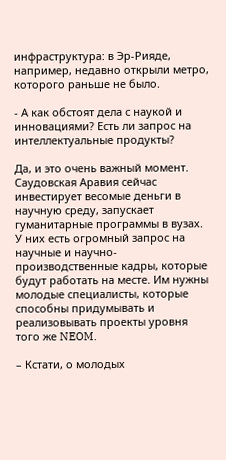инфраструктура: в Эр-Рияде, например, недавно открыли метро, которого раньше не было.

- А как обстоят дела с наукой и инновациями? Есть ли запрос на интеллектуальные продукты?

Да, и это очень важный момент. Саудовская Аравия сейчас инвестирует весомые деньги в научную среду, запускает гуманитарные программы в вузах. У них есть огромный запрос на научные и научно-производственные кадры, которые будут работать на месте. Им нужны молодые специалисты, которые способны придумывать и реализовывать проекты уровня того же NEOM.

– Кстати, о молодых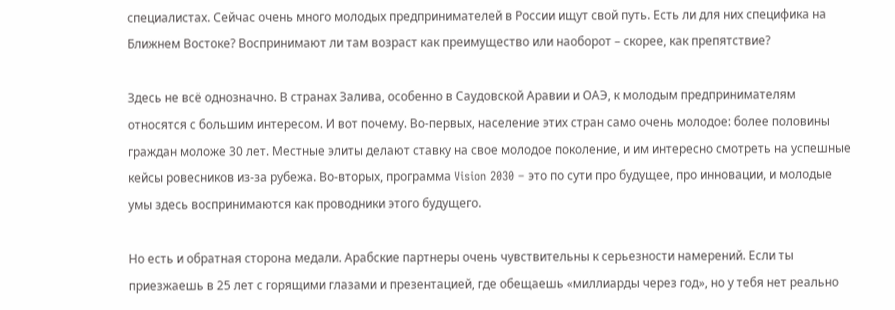специалистах. Сейчас очень много молодых предпринимателей в России ищут свой путь. Есть ли для них специфика на Ближнем Востоке? Воспринимают ли там возраст как преимущество или наоборот – скорее, как препятствие?

Здесь не всё однозначно. В странах Залива, особенно в Саудовской Аравии и ОАЭ, к молодым предпринимателям относятся с большим интересом. И вот почему. Во-первых, население этих стран само очень молодое: более половины граждан моложе 30 лет. Местные элиты делают ставку на свое молодое поколение, и им интересно смотреть на успешные кейсы ровесников из-за рубежа. Во-вторых, программа Vision 2030 – это по сути про будущее, про инновации, и молодые умы здесь воспринимаются как проводники этого будущего.

Но есть и обратная сторона медали. Арабские партнеры очень чувствительны к серьезности намерений. Если ты приезжаешь в 25 лет с горящими глазами и презентацией, где обещаешь «миллиарды через год», но у тебя нет реально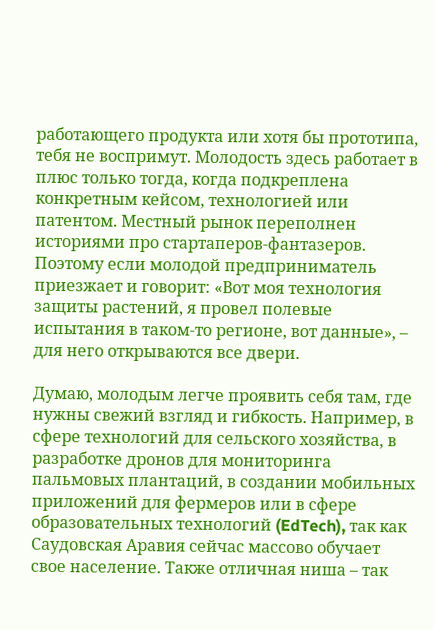работающего продукта или хотя бы прототипа, тебя не воспримут. Молодость здесь работает в плюс только тогда, когда подкреплена конкретным кейсом, технологией или патентом. Местный рынок переполнен историями про стартаперов-фантазеров. Поэтому если молодой предприниматель приезжает и говорит: «Вот моя технология защиты растений, я провел полевые испытания в таком-то регионе, вот данные», – для него открываются все двери.

Думаю, молодым легче проявить себя там, где нужны свежий взгляд и гибкость. Например, в сфере технологий для сельского хозяйства, в разработке дронов для мониторинга пальмовых плантаций, в создании мобильных приложений для фермеров или в сфере образовательных технологий (EdTech), так как Саудовская Аравия сейчас массово обучает свое население. Также отличная ниша – так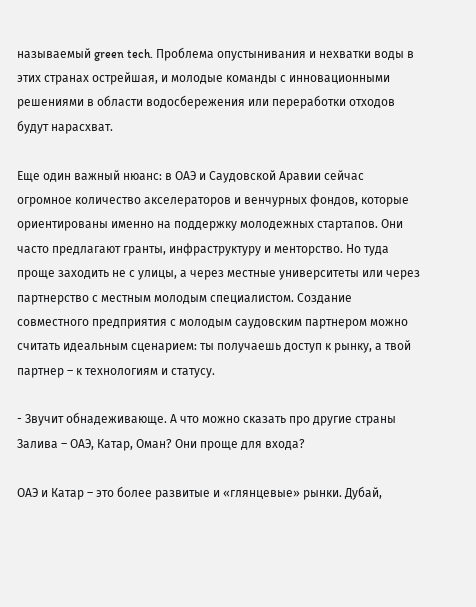называемый green tech. Проблема опустынивания и нехватки воды в этих странах острейшая, и молодые команды с инновационными решениями в области водосбережения или переработки отходов будут нарасхват.

Еще один важный нюанс: в ОАЭ и Саудовской Аравии сейчас огромное количество акселераторов и венчурных фондов, которые ориентированы именно на поддержку молодежных стартапов. Они часто предлагают гранты, инфраструктуру и менторство. Но туда проще заходить не с улицы, а через местные университеты или через партнерство с местным молодым специалистом. Создание совместного предприятия с молодым саудовским партнером можно считать идеальным сценарием: ты получаешь доступ к рынку, а твой партнер – к технологиям и статусу.

- Звучит обнадеживающе. А что можно сказать про другие страны Залива – ОАЭ, Катар, Оман? Они проще для входа?

ОАЭ и Катар – это более развитые и «глянцевые» рынки. Дубай,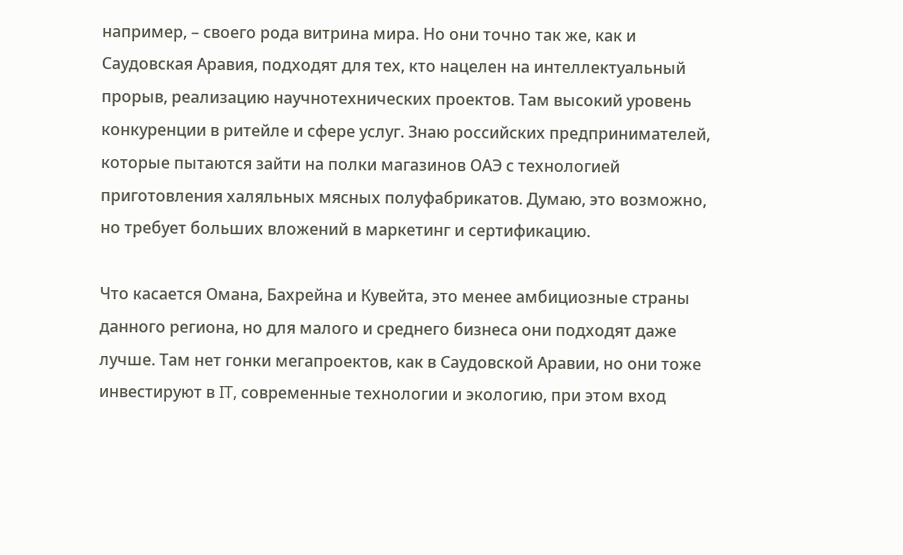например, – своего рода витрина мира. Но они точно так же, как и Саудовская Аравия, подходят для тех, кто нацелен на интеллектуальный прорыв, реализацию научнотехнических проектов. Там высокий уровень конкуренции в ритейле и сфере услуг. Знаю российских предпринимателей, которые пытаются зайти на полки магазинов ОАЭ с технологией приготовления халяльных мясных полуфабрикатов. Думаю, это возможно, но требует больших вложений в маркетинг и сертификацию.

Что касается Омана, Бахрейна и Кувейта, это менее амбициозные страны данного региона, но для малого и среднего бизнеса они подходят даже лучше. Там нет гонки мегапроектов, как в Саудовской Аравии, но они тоже инвестируют в IT, современные технологии и экологию, при этом вход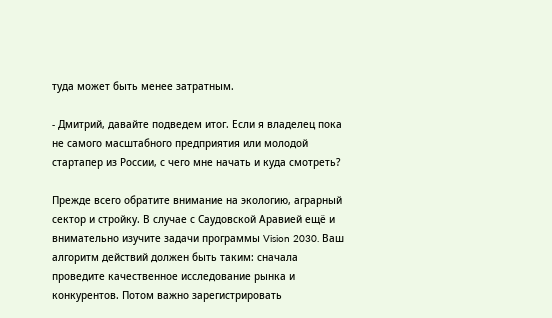туда может быть менее затратным.

- Дмитрий, давайте подведем итог. Если я владелец пока не самого масштабного предприятия или молодой стартапер из России, с чего мне начать и куда смотреть?

Прежде всего обратите внимание на экологию, аграрный сектор и стройку. В случае с Саудовской Аравией ещё и внимательно изучите задачи программы Vision 2030. Ваш алгоритм действий должен быть таким: сначала проведите качественное исследование рынка и конкурентов. Потом важно зарегистрировать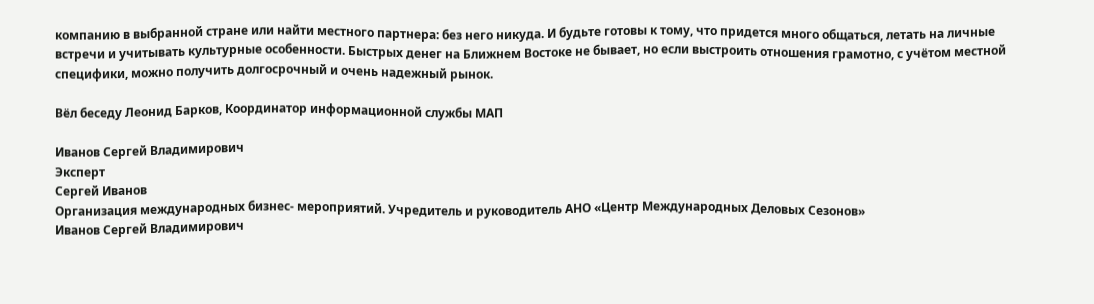компанию в выбранной стране или найти местного партнера: без него никуда. И будьте готовы к тому, что придется много общаться, летать на личные встречи и учитывать культурные особенности. Быстрых денег на Ближнем Востоке не бывает, но если выстроить отношения грамотно, с учётом местной специфики, можно получить долгосрочный и очень надежный рынок.

Вёл беседу Леонид Барков, Координатор информационной службы МАП

Иванов Сергей Владимирович
Эксперт
Сергей Иванов
Организация международных бизнес- мероприятий. Учредитель и руководитель АНО «Центр Международных Деловых Сезонов»
Иванов Сергей Владимирович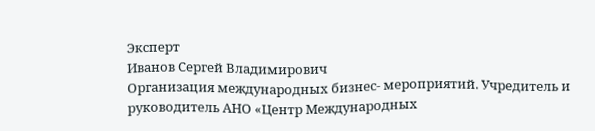Эксперт
Иванов Сергей Владимирович
Организация международных бизнес- мероприятий. Учредитель и руководитель АНО «Центр Международных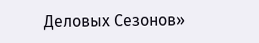Деловых Сезонов»